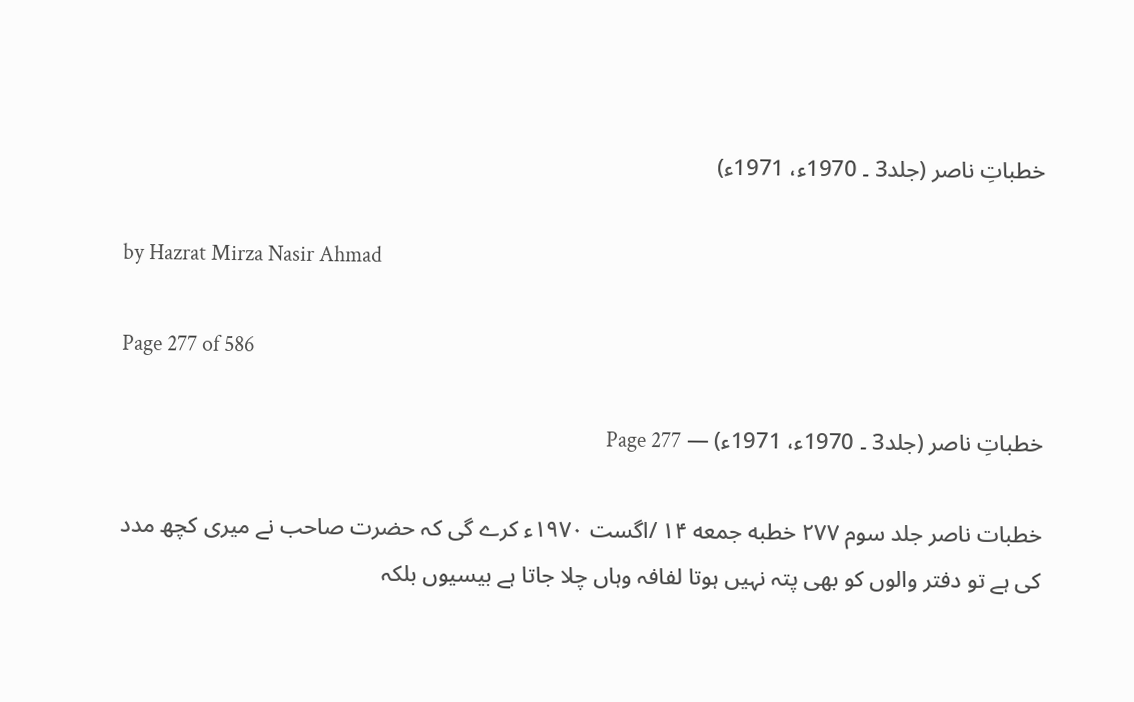خطباتِ ناصر (جلد3 ۔ 1970ء، 1971ء)

by Hazrat Mirza Nasir Ahmad

Page 277 of 586

خطباتِ ناصر (جلد3 ۔ 1970ء، 1971ء) — Page 277

خطبات ناصر جلد سوم ۲۷۷ خطبه جمعه ۱۴ /اگست ۱۹۷۰ء کرے گی کہ حضرت صاحب نے میری کچھ مدد کی ہے تو دفتر والوں کو بھی پتہ نہیں ہوتا لفافہ وہاں چلا جاتا ہے بیسیوں بلکہ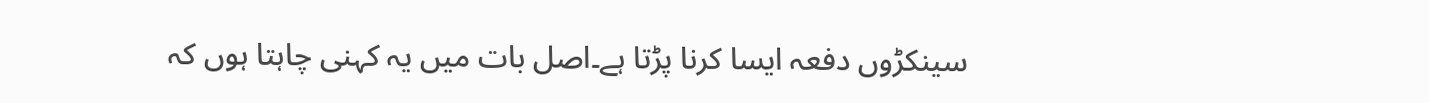سینکڑوں دفعہ ایسا کرنا پڑتا ہے۔اصل بات میں یہ کہنی چاہتا ہوں کہ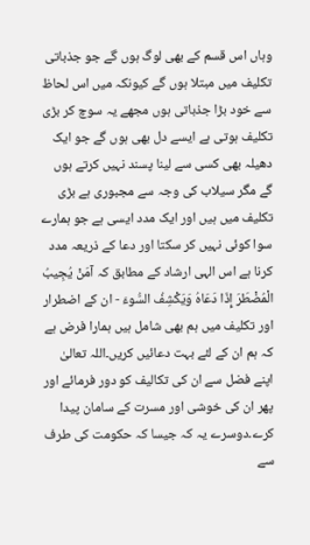وہاں اس قسم کے بھی لوگ ہوں گے جو جذباتی تکلیف میں مبتلا ہوں گے کیونکہ میں اس لحاظ سے خود بڑا جذباتی ہوں مجھے یہ سوچ کر بڑی تکلیف ہوتی ہے ایسے دل بھی ہوں گے جو ایک دھیلہ بھی کسی سے لینا پسند نہیں کرتے ہوں گے مگر سیلاب کی وجہ سے مجبوری ہے بڑی تکلیف میں ہیں اور ایک مدد ایسی ہے جو ہمارے سوا کوئی نہیں کر سکتا اور دعا کے ذریعہ مدد کرنا ہے اس الہی ارشاد کے مطابق کہ آمَنْ يُجِيبُ الْمُضْطَرَ إِذَا دَعَاهُ وَيَكْشِفُ السُّوءَ - ان کے اضطرار اور تکلیف میں ہم بھی شامل ہیں ہمارا فرض ہے کہ ہم ان کے لئے بہت دعائیں کریں۔اللہ تعالیٰ اپنے فضل سے ان کی تکالیف کو دور فرمائے اور پھر ان کی خوشی اور مسرت کے سامان پیدا کرے۔دوسرے یہ کہ جیسا کہ حکومت کی طرف سے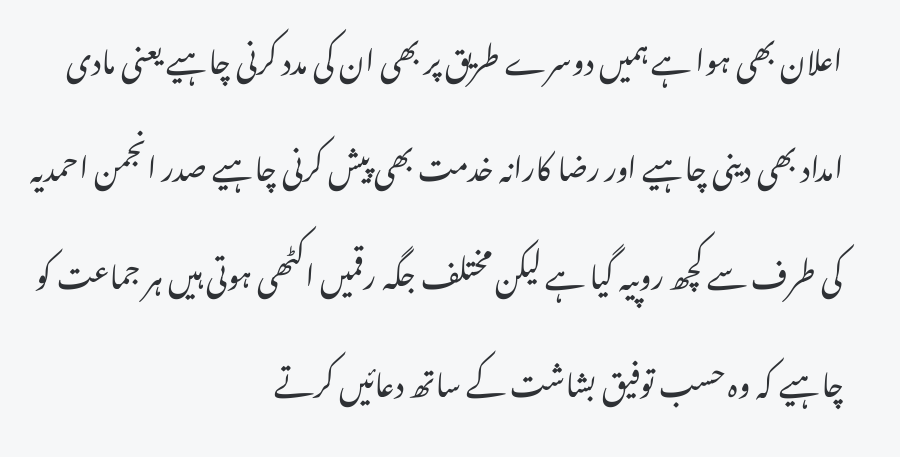اعلان بھی ہوا ہے ہمیں دوسرے طریق پر بھی ان کی مدد کرنی چاہیے یعنی مادی امداد بھی دینی چاہیے اور رضا کارانہ خدمت بھی پیش کرنی چاہیے صدر انجمن احمدیہ کی طرف سے کچھ روپیہ گیا ہے لیکن مختلف جگہ رقمیں اکٹھی ہوتی ہیں ہر جماعت کو چاہیے کہ وہ حسب توفیق بشاشت کے ساتھ دعائیں کرتے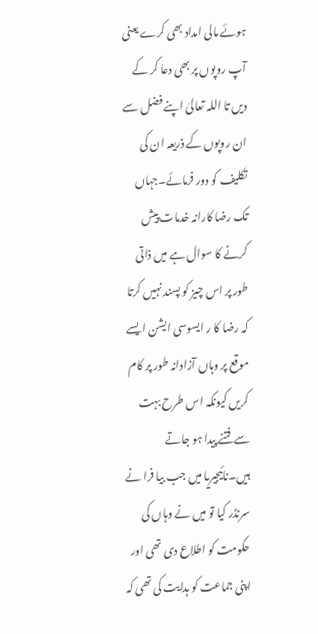ہوئے مالی امداد بھی کرے یعنی آپ روپوں پر بھی دعا کر کے دیں تا اللہ تعالیٰ اپنے فضل سے ان روپوں کے ذریعہ ان کی تکلیف کو دور فرمائے۔جہاں تک رضا کارانہ خدمات پیش کرنے کا سوال ہے میں ذاتی طور پر اس چیز کو پسند نہیں کرتا کہ رضا کا ر ایسوسی ایشن ایسے موقع پر وہاں آزادانہ طور پر کام کریں کیونکہ اس طرح بہت سے فتنے پیدا ہو جاتے ہیں۔نائیجیریا میں جب بیا فرا نے سرنڈر کیا تو میں نے وہاں کی حکومت کو اطلاع دی تھی اور اپنی جماعت کو ہدایت کی تھی کہ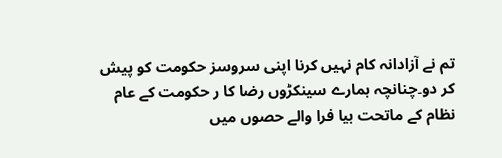تم نے آزادانہ کام نہیں کرنا اپنی سروسز حکومت کو پیش کر دو۔چنانچہ ہمارے سینکڑوں رضا کا ر حکومت کے عام نظام کے ماتحت بیا فرا والے حصوں میں